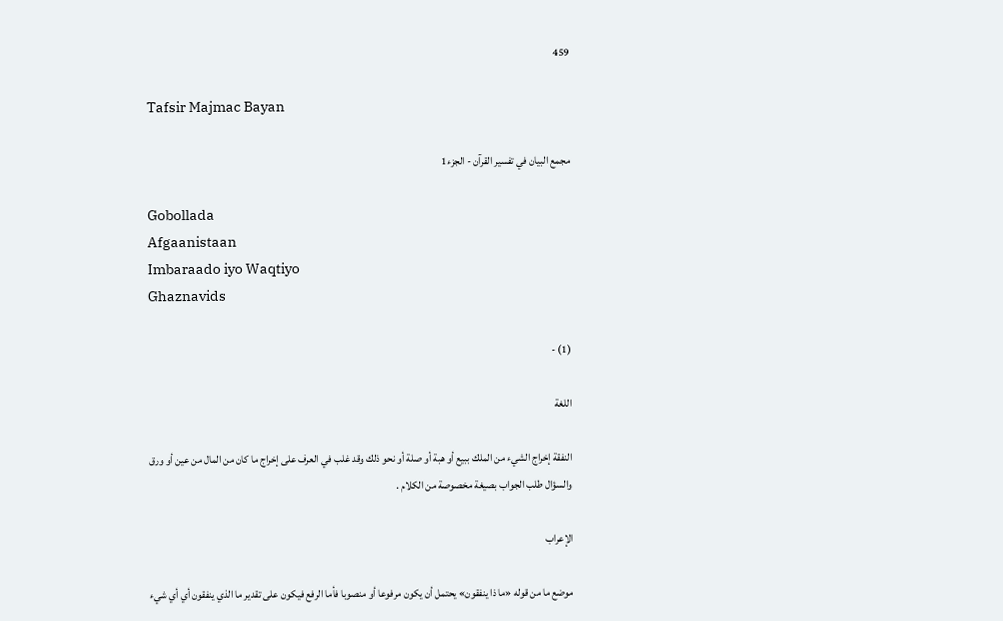459

Tafsir Majmac Bayan

مجمع البيان في تفسير القرآن - الجزء1

Gobollada
Afgaanistaan
Imbaraado iyo Waqtiyo
Ghaznavids

(1) -

اللغة

النفقة إخراج الشيء من الملك ببيع أو هبة أو صلة أو نحو ذلك وقد غلب في العرف على إخراج ما كان من المال من عين أو ورق والسؤال طلب الجواب بصيغة مخصوصة من الكلام .

الإعراب

موضع ما من قوله «ما ذا ينفقون» يحتمل أن يكون مرفوعا أو منصوبا فأما الرفع فيكون على تقدير ما الذي ينفقون أي أي شيء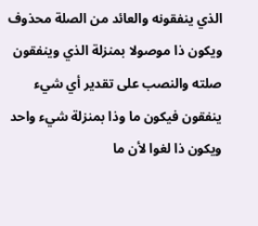الذي ينفقونه والعائد من الصلة محذوف ويكون ذا موصولا بمنزلة الذي وينفقون صلته والنصب على تقدير أي شيء ينفقون فيكون ما وذا بمنزلة شيء واحد ويكون ذا لغوا لأن ما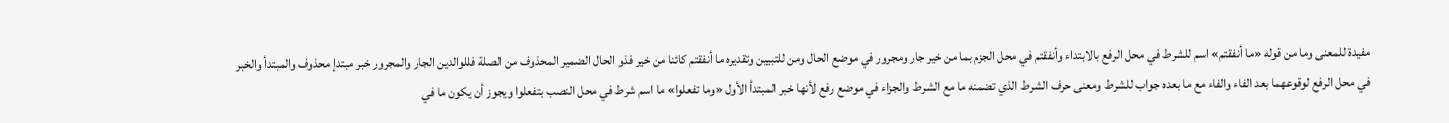مفيدة للمعنى وما من قوله «ما أنفقتم» اسم للشرط في محل الرفع بالابتداء وأنفقتم في محل الجزم بما من خير جار ومجرور في موضع الحال ومن للتبيين وتقديره ما أنفقتم كائنا من خير فذو الحال الضمير المحذوف من الصلة فللوالدين الجار والمجرور خبر مبتدإ محذوف والمبتدأ والخبر في محل الرفع لوقوعهما بعد الفاء والفاء مع ما بعده جواب للشرط ومعنى حرف الشرط الذي تضمنه ما مع الشرط والجزاء في موضع رفع لأنها خبر المبتدأ الأول «وما تفعلوا» ما اسم شرط في محل النصب بتفعلوا ويجوز أن يكون ما في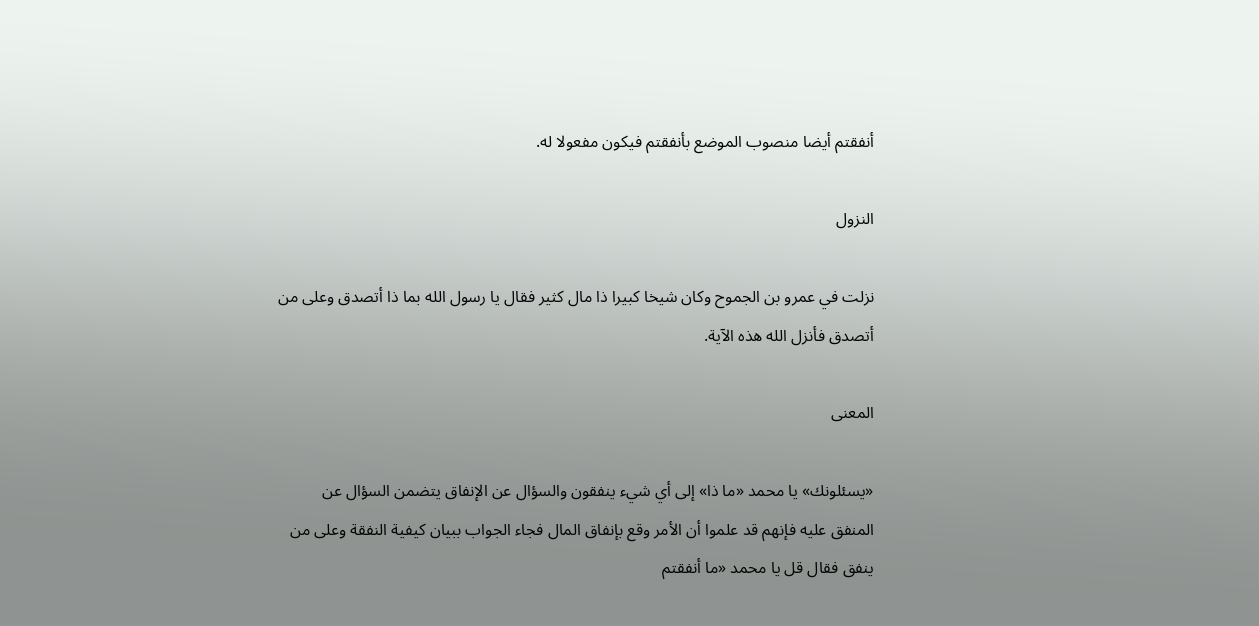أنفقتم أيضا منصوب الموضع بأنفقتم فيكون مفعولا له.

النزول

نزلت في عمرو بن الجموح وكان شيخا كبيرا ذا مال كثير فقال يا رسول الله بما ذا أتصدق وعلى من أتصدق فأنزل الله هذه الآية.

المعنى

«يسئلونك» يا محمد «ما ذا» إلى أي شيء ينفقون والسؤال عن الإنفاق يتضمن السؤال عن المنفق عليه فإنهم قد علموا أن الأمر وقع بإنفاق المال فجاء الجواب ببيان كيفية النفقة وعلى من ينفق فقال قل يا محمد «ما أنفقتم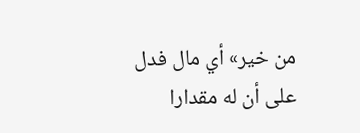من خير» أي مال فدل على أن له مقدارا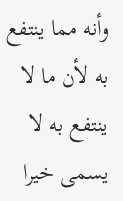وأنه مما ينتفع به لأن ما لا ينتفع به لا يسمى خيرا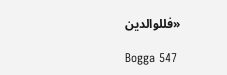«فللوالدين

Bogga 547